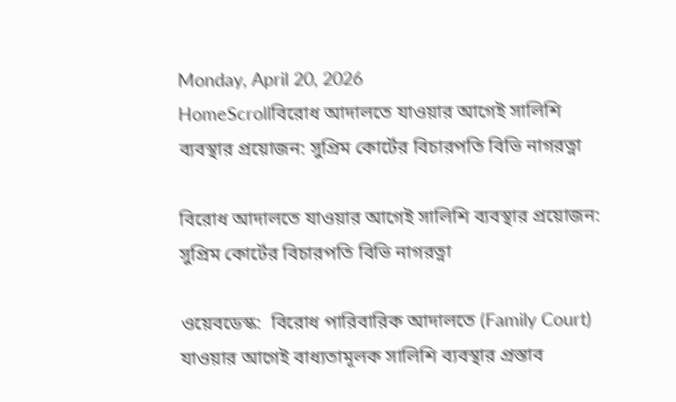Monday, April 20, 2026
HomeScrollবিরোধ আদালতে যাওয়ার আগেই সালিশি ব্যবস্থার প্রয়োজন: সুপ্রিম কোর্টের বিচারপতি বিভি নাগরত্না

বিরোধ আদালতে যাওয়ার আগেই সালিশি ব্যবস্থার প্রয়োজন: সুপ্রিম কোর্টের বিচারপতি বিভি নাগরত্না

ওয়েবডেস্ক:  বিরোধ পারিবারিক আদালতে (Family Court) যাওয়ার আগেই বাধ্যতামূলক সালিশি ব্যবস্থার প্রস্তাব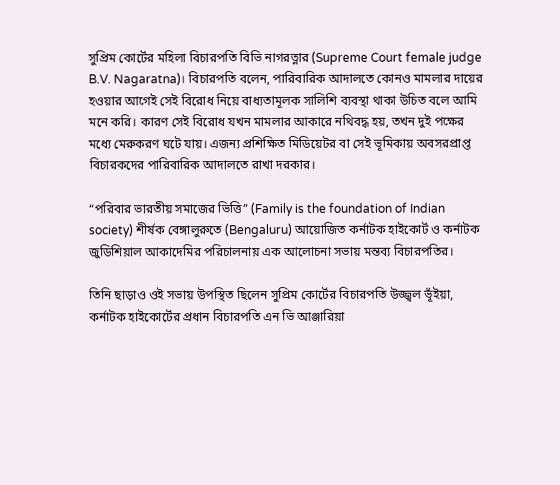সুপ্রিম কোর্টের মহিলা বিচারপতি বিভি নাগরত্নার (Supreme Court female judge B.V. Nagaratna)। বিচারপতি বলেন, পারিবারিক আদালতে কোনও মামলার দায়ের হওয়ার আগেই সেই বিরোধ নিয়ে বাধ্যতামূলক সালিশি ব্যবস্থা থাকা উচিত বলে আমি মনে করি। কারণ সেই বিরোধ যখন মামলার আকারে নথিবদ্ধ হয়, তখন দুই পক্ষের মধ্যে মেরুকরণ ঘটে যায়। এজন্য প্রশিক্ষিত মিডিয়েটর বা সেই ভূমিকায় অবসরপ্রাপ্ত বিচারকদের পারিবারিক আদালতে রাখা দরকার।

“পরিবার ভারতীয় সমাজের ভিত্তি” (Family is the foundation of Indian society) শীর্ষক বেঙ্গালুরুতে (Bengaluru) আয়োজিত কর্নাটক হাইকোর্ট ও কর্নাটক জুডিশিয়াল আকাদেমির পরিচালনায় এক আলোচনা সভায় মন্তব্য বিচারপতির।

তিনি ছাড়াও ওই সভায় উপস্থিত ছিলেন সুপ্রিম কোর্টের বিচারপতি উজ্জ্বল ভূঁইয়া, কর্নাটক হাইকোর্টের প্রধান বিচারপতি এন ভি আঞ্জারিয়া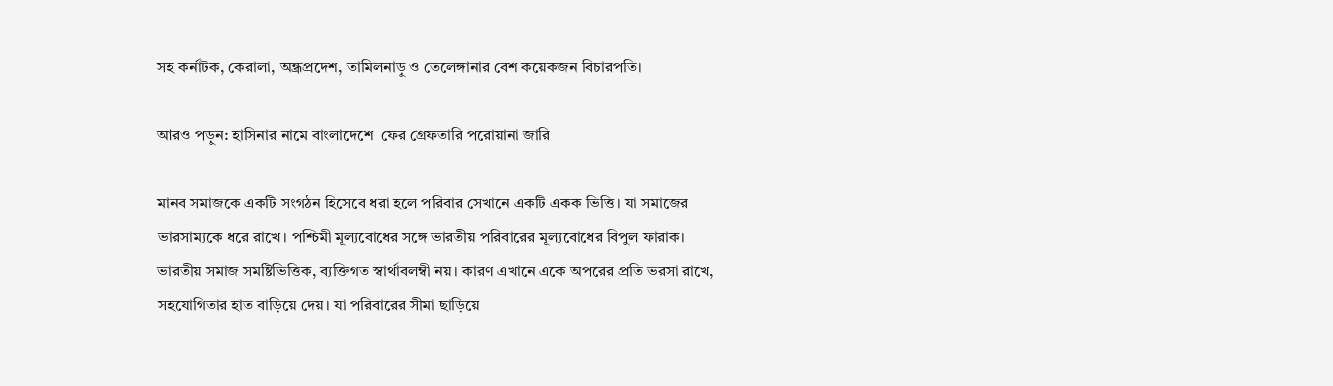সহ কর্নাটক, কেরালা, অন্ধ্রপ্রদেশ, তামিলনাড়ু ও তেলেঙ্গানার বেশ কয়েকজন বিচারপতি।

আরও পড়ুন: হাসিনার নামে বাংলাদেশে  ফের গ্রেফতারি পরোয়ানা জারি

মানব সমাজকে একটি সংগঠন হিসেবে ধরা হলে পরিবার সেখানে একটি একক ভিত্তি। যা সমাজের ভারসাম্যকে ধরে রাখে। পশ্চিমী মূল্যবোধের সঙ্গে ভারতীয় পরিবারের মূল্যবোধের বিপুল ফারাক। ভারতীয় সমাজ সমষ্টিভিত্তিক, ব্যক্তিগত স্বার্থাবলম্বী নয়। কারণ এখানে একে অপরের প্রতি ভরসা রাখে, সহযোগিতার হাত বাড়িয়ে দেয়। যা পরিবারের সীমা ছাড়িয়ে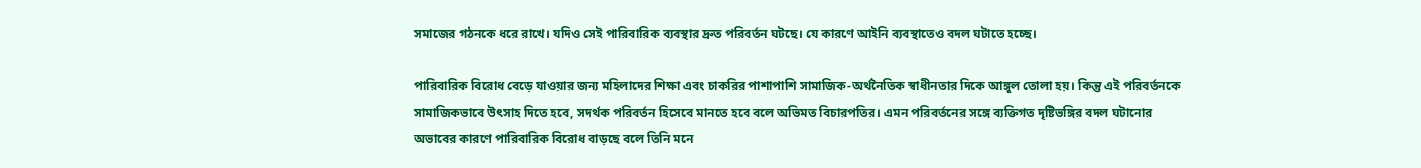সমাজের গঠনকে ধরে রাখে। যদিও সেই পারিবারিক ব্যবস্থার দ্রুত পরিবর্তন ঘটছে। যে কারণে আইনি ব্যবস্থাতেও বদল ঘটাতে হচ্ছে।

পারিবারিক বিরোধ বেড়ে যাওয়ার জন্য মহিলাদের শিক্ষা এবং চাকরির পাশাপাশি সামাজিক-অর্থনৈতিক স্বাধীনতার দিকে আঙ্গুল তোলা হয়। কিন্তু এই পরিবর্তনকে সামাজিকভাবে উৎসাহ দিতে হবে, সদর্থক পরিবর্তন হিসেবে মানতে হবে বলে অভিমত বিচারপতির। এমন পরিবর্তনের সঙ্গে ব্যক্তিগত দৃষ্টিভঙ্গির বদল ঘটানোর অভাবের কারণে পারিবারিক বিরোধ বাড়ছে বলে তিনি মনে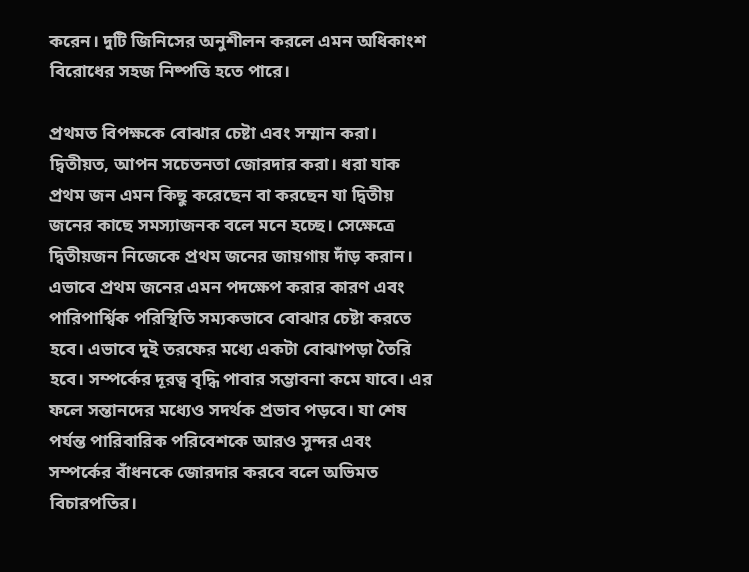করেন। দুটি জিনিসের অনুশীলন করলে এমন অধিকাংশ বিরোধের সহজ নিষ্পত্তি হতে পারে।

প্রথমত বিপক্ষকে বোঝার চেষ্টা এবং সম্মান করা। দ্বিতীয়ত, আপন সচেতনতা জোরদার করা। ধরা যাক প্রথম জন এমন কিছু করেছেন বা করছেন যা দ্বিতীয় জনের কাছে সমস্যাজনক বলে মনে হচ্ছে। সেক্ষেত্রে দ্বিতীয়জন নিজেকে প্রথম জনের জায়গায় দাঁড় করান। এভাবে প্রথম জনের এমন পদক্ষেপ করার কারণ এবং পারিপার্শ্বিক পরিস্থিতি সম্যকভাবে বোঝার চেষ্টা করতে হবে। এভাবে দুই তরফের মধ্যে একটা বোঝাপড়া তৈরি হবে। সম্পর্কের দূরত্ব বৃদ্ধি পাবার সম্ভাবনা কমে যাবে। এর ফলে সন্তানদের মধ্যেও সদর্থক প্রভাব পড়বে। যা শেষ পর্যন্ত পারিবারিক পরিবেশকে আরও সুন্দর এবং সম্পর্কের বাঁধনকে জোরদার করবে বলে অভিমত বিচারপতির।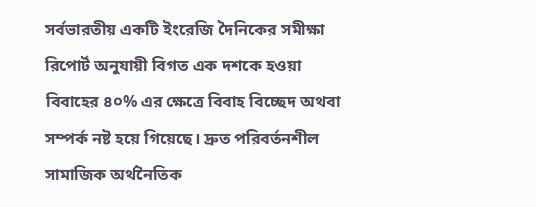সর্বভারতীয় একটি ইংরেজি দৈনিকের সমীক্ষা রিপোর্ট অনুযায়ী বিগত এক দশকে হওয়া বিবাহের ৪০% এর ক্ষেত্রে বিবাহ বিচ্ছেদ অথবা সম্পর্ক নষ্ট হয়ে গিয়েছে। দ্রুত পরিবর্তনশীল সামাজিক অর্থনৈতিক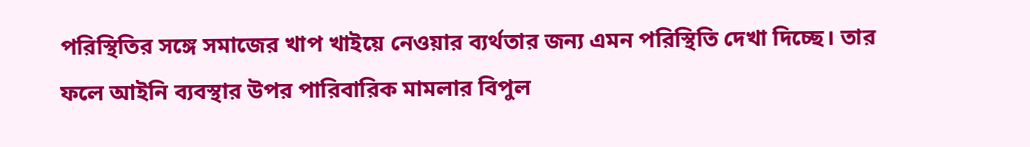পরিস্থিতির সঙ্গে সমাজের খাপ খাইয়ে নেওয়ার ব্যর্থতার জন্য এমন পরিস্থিতি দেখা দিচ্ছে। তার ফলে আইনি ব্যবস্থার উপর পারিবারিক মামলার বিপুল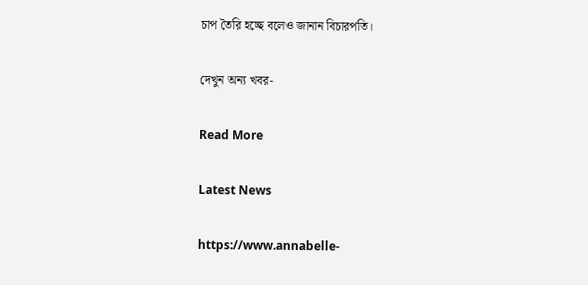চাপ তৈরি হচ্ছে বলেও জানান বিচারপতি।

দেখুন অন্য খবর-

Read More

Latest News

https://www.annabelle-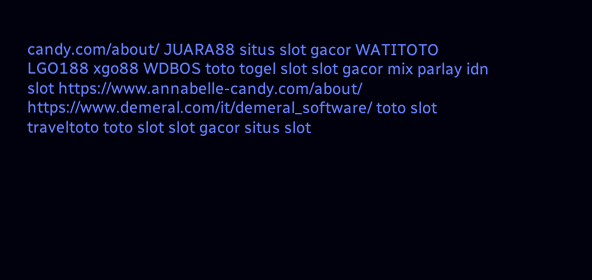candy.com/about/ JUARA88 situs slot gacor WATITOTO LGO188 xgo88 WDBOS toto togel slot slot gacor mix parlay idn slot https://www.annabelle-candy.com/about/ https://www.demeral.com/it/demeral_software/ toto slot traveltoto toto slot slot gacor situs slot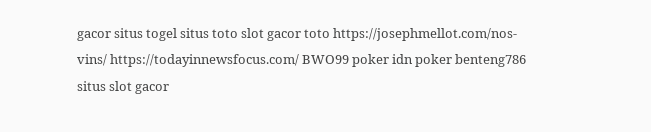gacor situs togel situs toto slot gacor toto https://josephmellot.com/nos-vins/ https://todayinnewsfocus.com/ BWO99 poker idn poker benteng786 situs slot gacor